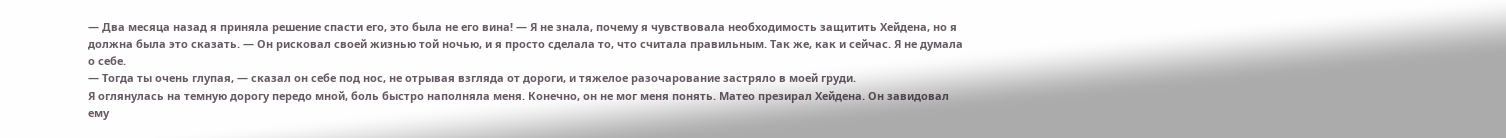— Два месяца назад я приняла решение спасти его, это была не его вина! — Я не знала, почему я чувствовала необходимость защитить Хейдена, но я должна была это сказать. — Он рисковал своей жизнью той ночью, и я просто сделала то, что считала правильным. Так же, как и сейчас. Я не думала о себе.
— Тогда ты очень глупая, — сказал он себе под нос, не отрывая взгляда от дороги, и тяжелое разочарование застряло в моей груди.
Я оглянулась на темную дорогу передо мной, боль быстро наполняла меня. Конечно, он не мог меня понять. Матео презирал Хейдена. Он завидовал ему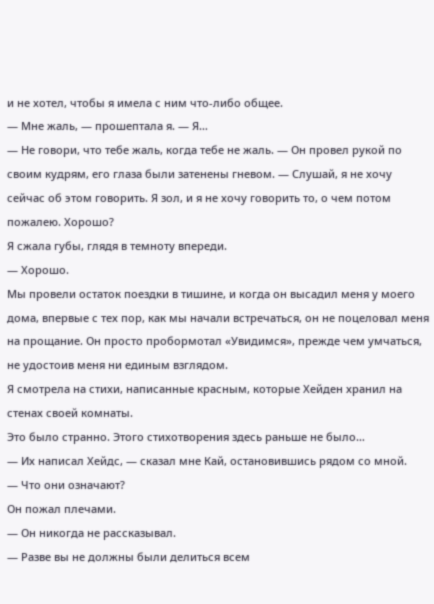и не хотел, чтобы я имела с ним что-либо общее.
— Мне жаль, — прошептала я. — Я…
— Не говори, что тебе жаль, когда тебе не жаль. — Он провел рукой по своим кудрям, его глаза были затенены гневом. — Слушай, я не хочу сейчас об этом говорить. Я зол, и я не хочу говорить то, о чем потом пожалею. Хорошо?
Я сжала губы, глядя в темноту впереди.
— Хорошо.
Мы провели остаток поездки в тишине, и когда он высадил меня у моего дома, впервые с тех пор, как мы начали встречаться, он не поцеловал меня на прощание. Он просто пробормотал «Увидимся», прежде чем умчаться, не удостоив меня ни единым взглядом.
Я смотрела на стихи, написанные красным, которые Хейден хранил на стенах своей комнаты.
Это было странно. Этого стихотворения здесь раньше не было…
— Их написал Хейдс, — сказал мне Кай, остановившись рядом со мной.
— Что они означают?
Он пожал плечами.
— Он никогда не рассказывал.
— Разве вы не должны были делиться всем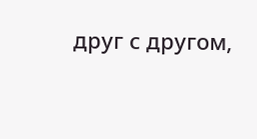друг с другом,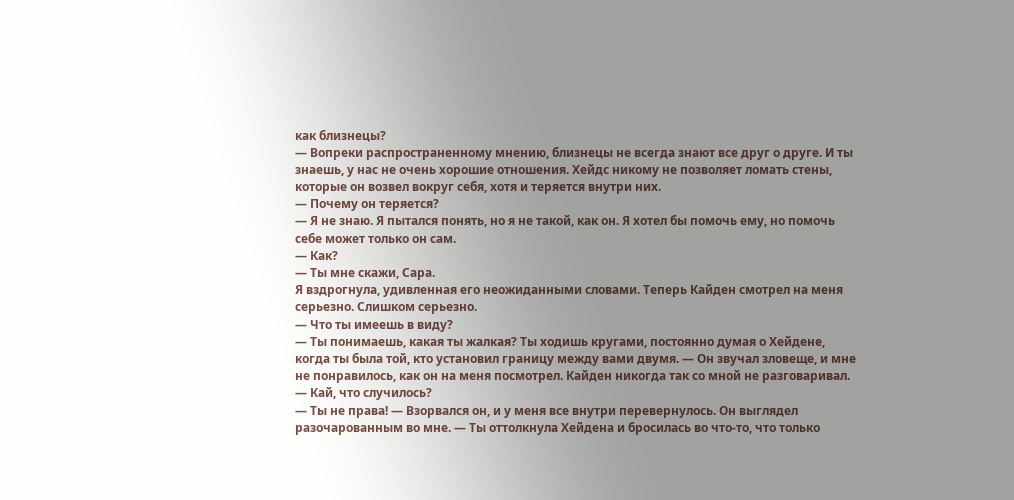как близнецы?
— Вопреки распространенному мнению, близнецы не всегда знают все друг о друге. И ты знаешь, у нас не очень хорошие отношения. Хейдс никому не позволяет ломать стены, которые он возвел вокруг себя, хотя и теряется внутри них.
— Почему он теряется?
— Я не знаю. Я пытался понять, но я не такой, как он. Я хотел бы помочь ему, но помочь себе может только он сам.
— Как?
— Ты мне скажи, Сара.
Я вздрогнула, удивленная его неожиданными словами. Теперь Кайден смотрел на меня серьезно. Слишком серьезно.
— Что ты имеешь в виду?
— Ты понимаешь, какая ты жалкая? Ты ходишь кругами, постоянно думая о Хейдене, когда ты была той, кто установил границу между вами двумя. — Он звучал зловеще, и мне не понравилось, как он на меня посмотрел. Кайден никогда так со мной не разговаривал.
— Кай, что случилось?
— Ты не права! — Взорвался он, и у меня все внутри перевернулось. Он выглядел разочарованным во мне. — Ты оттолкнула Хейдена и бросилась во что-то, что только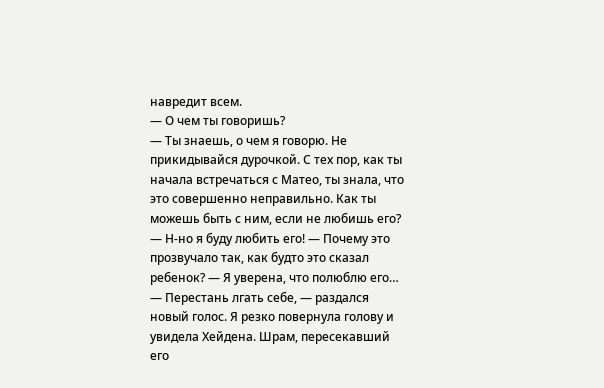навредит всем.
— О чем ты говоришь?
— Ты знаешь, о чем я говорю. Не прикидывайся дурочкой. С тех пор, как ты начала встречаться с Матео, ты знала, что это совершенно неправильно. Как ты можешь быть с ним, если не любишь его?
— Н-но я буду любить его! — Почему это прозвучало так, как будто это сказал ребенок? — Я уверена, что полюблю его…
— Перестань лгать себе, — раздался новый голос. Я резко повернула голову и увидела Хейдена. Шрам, пересекавший его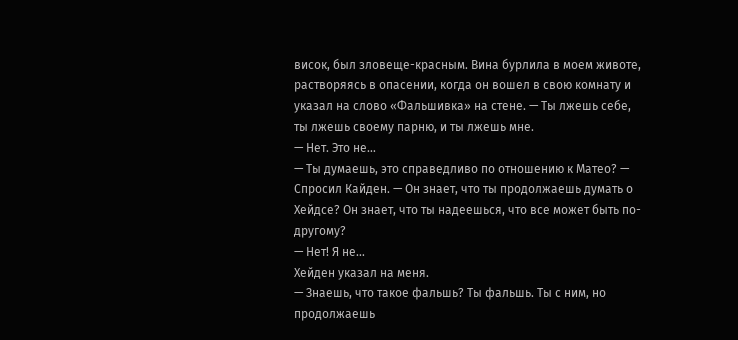висок, был зловеще-красным. Вина бурлила в моем животе, растворяясь в опасении, когда он вошел в свою комнату и указал на слово «Фальшивка» на стене. — Ты лжешь себе, ты лжешь своему парню, и ты лжешь мне.
— Нет. Это не…
— Ты думаешь, это справедливо по отношению к Матео? — Спросил Кайден. — Он знает, что ты продолжаешь думать о Хейдсе? Он знает, что ты надеешься, что все может быть по-другому?
— Нет! Я не…
Хейден указал на меня.
— Знаешь, что такое фальшь? Ты фальшь. Ты с ним, но продолжаешь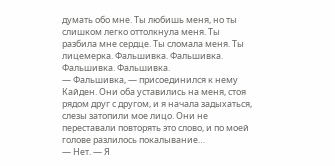думать обо мне. Ты любишь меня, но ты слишком легко оттолкнула меня. Ты разбила мне сердце. Ты сломала меня. Ты лицемерка. Фальшивка. Фальшивка. Фальшивка. Фальшивка.
— Фальшивка, — присоединился к нему Кайден. Они оба уставились на меня, стоя рядом друг с другом, и я начала задыхаться, слезы затопили мое лицо. Они не переставали повторять это слово, и по моей голове разлилось покалывание…
— Нет. — Я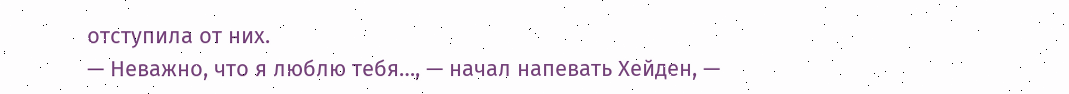отступила от них.
— Неважно, что я люблю тебя…, — начал напевать Хейден, —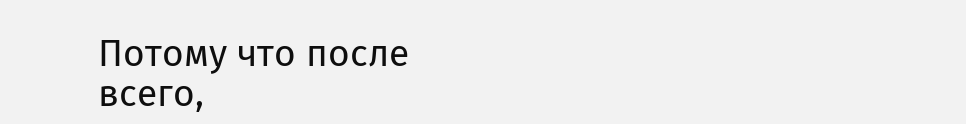Потому что после всего,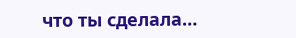что ты сделала…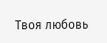Твоя любовь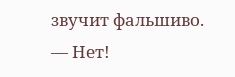звучит фальшиво.
— Нет!